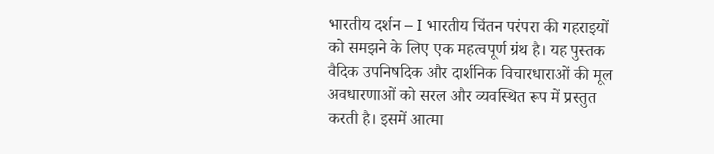भारतीय दर्शन – I भारतीय चिंतन परंपरा की गहराइयों को समझने के लिए एक महत्वपूर्ण ग्रंथ है। यह पुस्तक वैदिक उपनिषदिक और दार्शनिक विचारधाराओं की मूल अवधारणाओं को सरल और व्यवस्थित रूप में प्रस्तुत करती है। इसमें आत्मा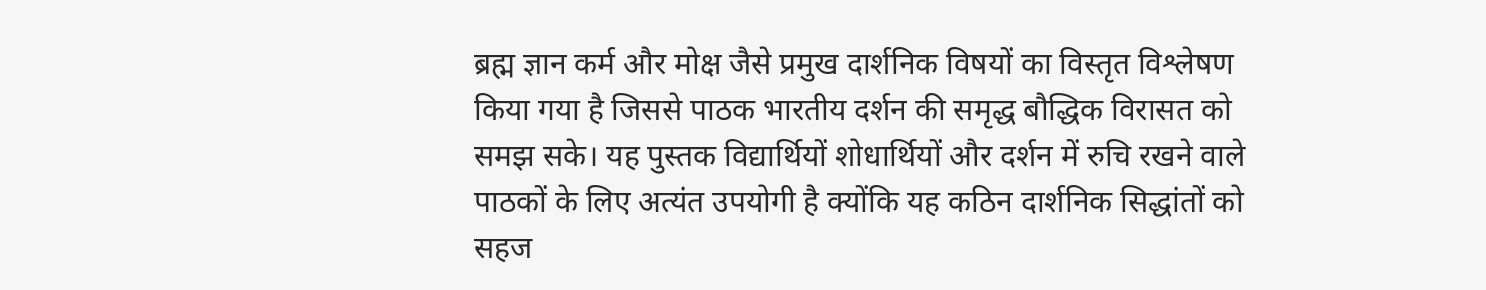ब्रह्म ज्ञान कर्म और मोक्ष जैसे प्रमुख दार्शनिक विषयों का विस्तृत विश्लेषण किया गया है जिससे पाठक भारतीय दर्शन की समृद्ध बौद्धिक विरासत को समझ सके। यह पुस्तक विद्यार्थियों शोधार्थियों और दर्शन में रुचि रखने वाले पाठकों के लिए अत्यंत उपयोगी है क्योंकि यह कठिन दार्शनिक सिद्धांतों को सहज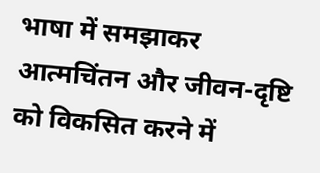भाषा में समझाकर आत्मचिंतन और जीवन-दृष्टि को विकसित करने में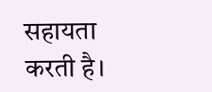सहायता करती है।